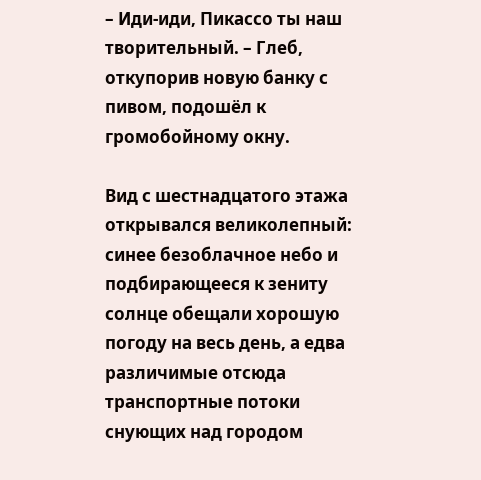– Иди-иди, Пикассо ты наш творительный. – Глеб, откупорив новую банку с пивом, подошёл к громобойному окну.

Вид с шестнадцатого этажа открывался великолепный: синее безоблачное небо и подбирающееся к зениту солнце обещали хорошую погоду на весь день, а едва различимые отсюда транспортные потоки снующих над городом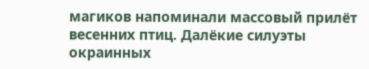магиков напоминали массовый прилёт весенних птиц. Далёкие силуэты окраинных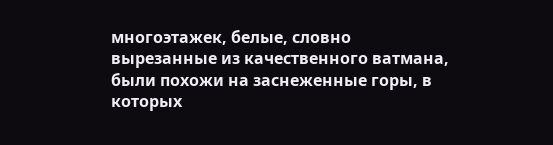многоэтажек, белые, словно вырезанные из качественного ватмана, были похожи на заснеженные горы, в которых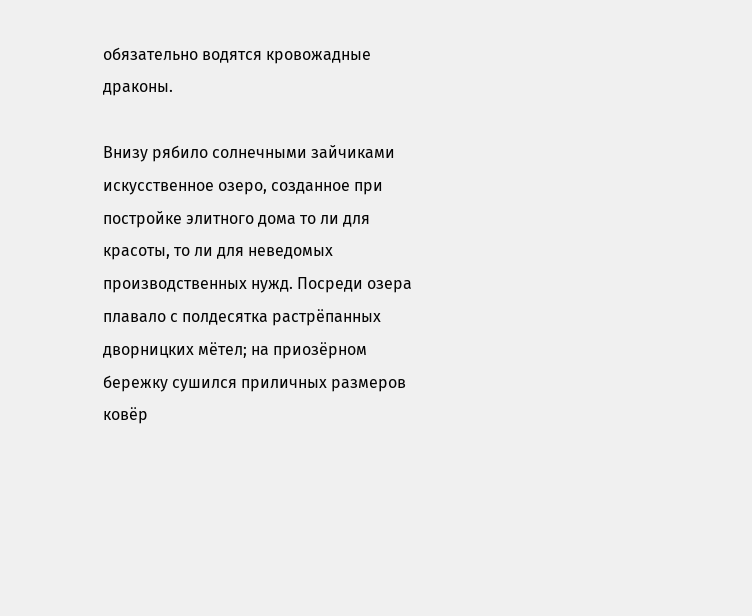обязательно водятся кровожадные драконы.

Внизу рябило солнечными зайчиками искусственное озеро, созданное при постройке элитного дома то ли для красоты, то ли для неведомых производственных нужд. Посреди озера плавало с полдесятка растрёпанных дворницких мётел; на приозёрном бережку сушился приличных размеров ковёр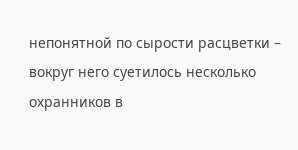непонятной по сырости расцветки – вокруг него суетилось несколько охранников в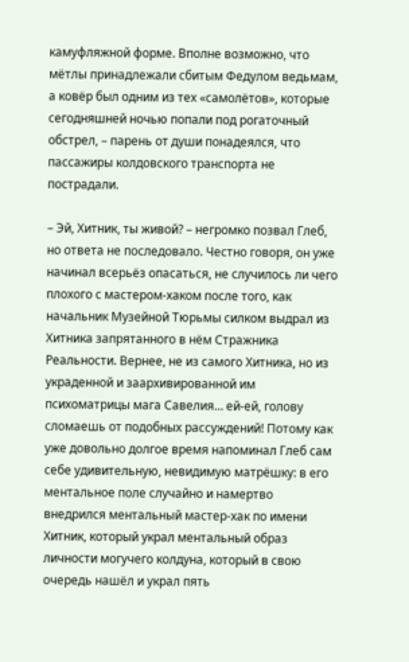камуфляжной форме. Вполне возможно, что мётлы принадлежали сбитым Федулом ведьмам, а ковёр был одним из тех «самолётов», которые сегодняшней ночью попали под рогаточный обстрел, – парень от души понадеялся, что пассажиры колдовского транспорта не пострадали.

– Эй, Хитник, ты живой? – негромко позвал Глеб, но ответа не последовало. Честно говоря, он уже начинал всерьёз опасаться, не случилось ли чего плохого с мастером-хаком после того, как начальник Музейной Тюрьмы силком выдрал из Хитника запрятанного в нём Стражника Реальности. Вернее, не из самого Хитника, но из украденной и заархивированной им психоматрицы мага Савелия… ей-ей, голову сломаешь от подобных рассуждений! Потому как уже довольно долгое время напоминал Глеб сам себе удивительную, невидимую матрёшку: в его ментальное поле случайно и намертво внедрился ментальный мастер-хак по имени Хитник, который украл ментальный образ личности могучего колдуна, который в свою очередь нашёл и украл пять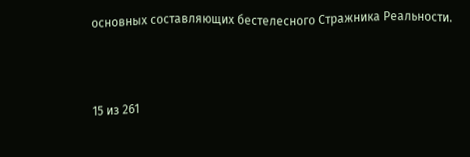основных составляющих бестелесного Стражника Реальности.



15 из 261